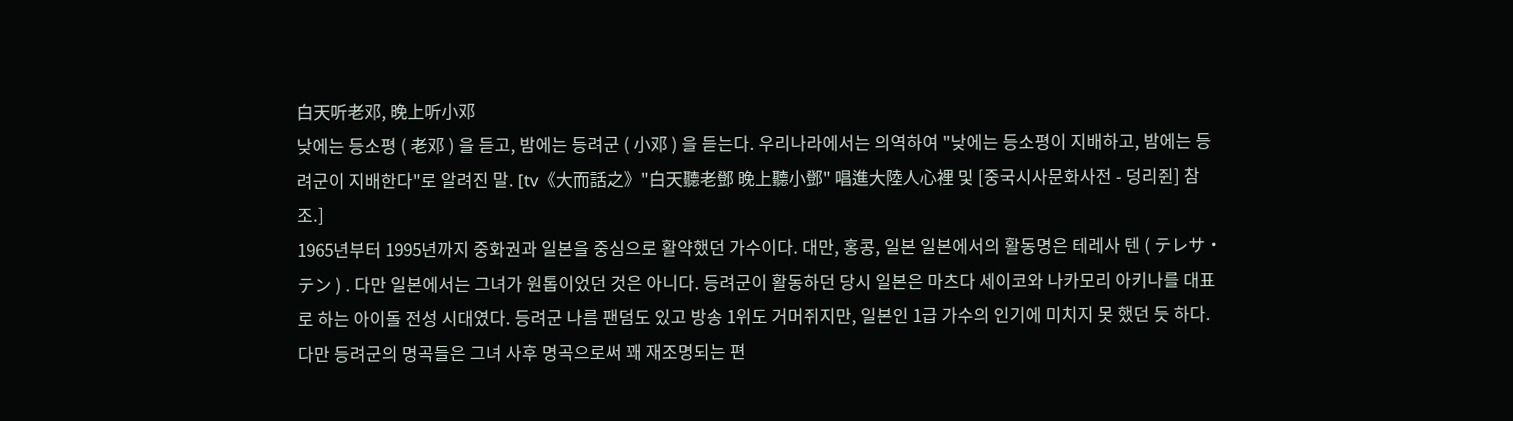白天听老邓, 晚上听小邓
낮에는 등소평 ( 老邓 ) 을 듣고, 밤에는 등려군 ( 小邓 ) 을 듣는다. 우리나라에서는 의역하여 "낮에는 등소평이 지배하고, 밤에는 등려군이 지배한다"로 알려진 말. [tv《大而話之》"白天聽老鄧 晚上聽小鄧" 唱進大陸人心裡 및 [중국시사문화사전 - 덩리쥔] 참조.]
1965년부터 1995년까지 중화권과 일본을 중심으로 활약했던 가수이다. 대만, 홍콩, 일본 일본에서의 활동명은 테레사 텐 ( テレサ・テン ) . 다만 일본에서는 그녀가 원톱이었던 것은 아니다. 등려군이 활동하던 당시 일본은 마츠다 세이코와 나카모리 아키나를 대표로 하는 아이돌 전성 시대였다. 등려군 나름 팬덤도 있고 방송 1위도 거머쥐지만, 일본인 1급 가수의 인기에 미치지 못 했던 듯 하다. 다만 등려군의 명곡들은 그녀 사후 명곡으로써 꽤 재조명되는 편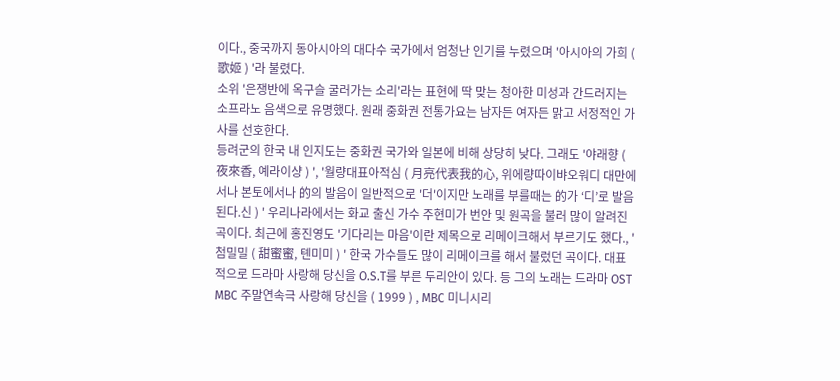이다., 중국까지 동아시아의 대다수 국가에서 엄청난 인기를 누렸으며 '아시아의 가희 ( 歌姬 ) '라 불렸다.
소위 '은쟁반에 옥구슬 굴러가는 소리'라는 표현에 딱 맞는 청아한 미성과 간드러지는 소프라노 음색으로 유명했다. 원래 중화권 전통가요는 남자든 여자든 맑고 서정적인 가사를 선호한다.
등려군의 한국 내 인지도는 중화권 국가와 일본에 비해 상당히 낮다. 그래도 '야래향 ( 夜來香, 예라이샹 ) ', '월량대표아적심 ( 月亮代表我的心, 위에량따이뱌오워디 대만에서나 본토에서나 的의 발음이 일반적으로 '더'이지만 노래를 부를때는 的가 ‘디’로 발음된다.신 ) ' 우리나라에서는 화교 출신 가수 주현미가 번안 및 원곡을 불러 많이 알려진 곡이다. 최근에 홍진영도 '기다리는 마음'이란 제목으로 리메이크해서 부르기도 했다., '첨밀밀 ( 甜蜜蜜, 톈미미 ) ' 한국 가수들도 많이 리메이크를 해서 불렀던 곡이다. 대표적으로 드라마 사랑해 당신을 O.S.T를 부른 두리안이 있다. 등 그의 노래는 드라마 OST MBC 주말연속극 사랑해 당신을 ( 1999 ) , MBC 미니시리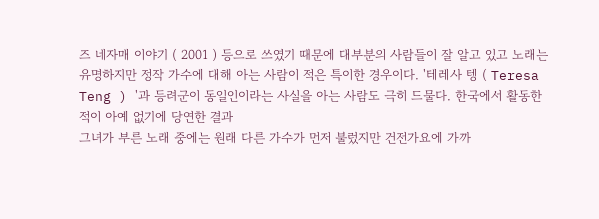즈 네자매 이야기 ( 2001 ) 등으로 쓰였기 때문에 대부분의 사람들이 잘 알고 있고 노래는 유명하지만 정작 가수에 대해 아는 사람이 적은 특이한 경우이다. '테레사 텡 ( Teresa Teng ) '과 등려군이 동일인이라는 사실을 아는 사람도 극히 드물다. 한국에서 활동한 적이 아예 없기에 당연한 결과
그녀가 부른 노래 중에는 원래 다른 가수가 먼저 불렀지만 건전가요에 가까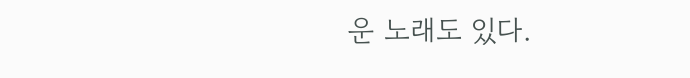운 노래도 있다.